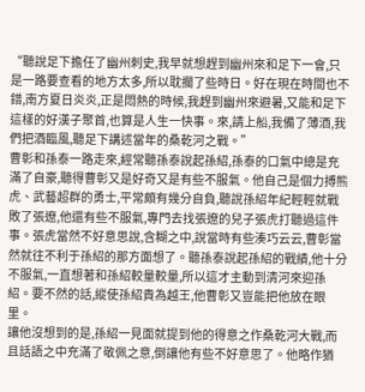“聽說足下擔任了幽州刺史,我早就想趕到幽州來和足下一會,只是一路要查看的地方太多,所以耽擱了些時日。好在現在時間也不錯,南方夏日炎炎,正是悶熱的時候,我趕到幽州來避暑,又能和足下這樣的好漢子聚首,也算是人生一快事。來,請上船,我備了薄酒,我們把酒臨風,聽足下講述當年的桑乾河之戰。”
曹彰和孫泰一路走來,經常聽孫泰說起孫紹,孫泰的口氣中總是充滿了自豪,聽得曹彰又是好奇又是有些不服氣。他自己是個力搏熊虎、武藝超群的勇士,平常頗有幾分自負,聽說孫紹年紀輕輕就戰敗了張遼,他還有些不服氣,專門去找張遼的兒子張虎打聽過這件事。張虎當然不好意思說,含糊之中,說當時有些湊巧云云,曹彰當然就往不利于孫紹的那方面想了。聽孫泰說起孫紹的戰績,他十分不服氣,一直想著和孫紹較量較量,所以這才主動到清河來迎孫紹。要不然的話,縱使孫紹貴為越王,他曹彰又豈能把他放在眼里。
讓他沒想到的是,孫紹一見面就提到他的得意之作桑乾河大戰,而且話語之中充滿了敬佩之意,倒讓他有些不好意思了。他略作猶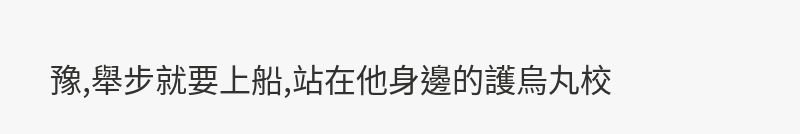豫,舉步就要上船,站在他身邊的護烏丸校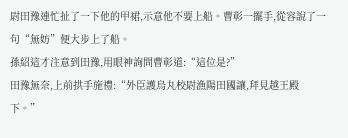尉田豫連忙扯了一下他的甲裙,示意他不要上船。曹彰一擺手,從容說了一句“無妨”便大步上了船。
孫紹這才注意到田豫,用眼神詢問曹彰道:“這位是?”
田豫無奈,上前拱手施禮:“外臣護烏丸校尉漁陽田國讓,拜見越王殿下。”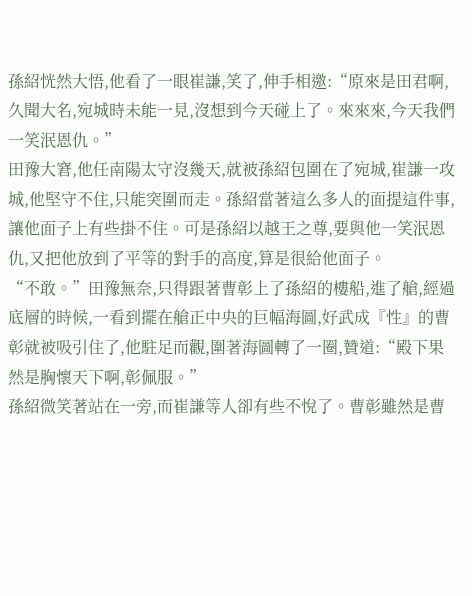孫紹恍然大悟,他看了一眼崔謙,笑了,伸手相邀:“原來是田君啊,久聞大名,宛城時未能一見,沒想到今天碰上了。來來來,今天我們一笑泯恩仇。”
田豫大窘,他任南陽太守沒幾天,就被孫紹包圍在了宛城,崔謙一攻城,他堅守不住,只能突圍而走。孫紹當著這么多人的面提這件事,讓他面子上有些掛不住。可是孫紹以越王之尊,要與他一笑泯恩仇,又把他放到了平等的對手的高度,算是很給他面子。
“不敢。”田豫無奈,只得跟著曹彰上了孫紹的樓船,進了艙,經過底層的時候,一看到擺在艙正中央的巨幅海圖,好武成『性』的曹彰就被吸引住了,他駐足而觀,圍著海圖轉了一圈,贊道:“殿下果然是胸懷天下啊,彰佩服。”
孫紹微笑著站在一旁,而崔謙等人卻有些不悅了。曹彰雖然是曹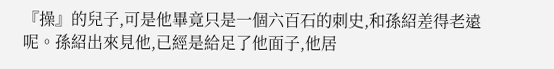『操』的兒子,可是他畢竟只是一個六百石的刺史,和孫紹差得老遠呢。孫紹出來見他,已經是給足了他面子,他居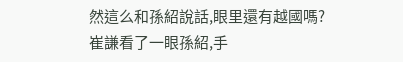然這么和孫紹說話,眼里還有越國嗎?
崔謙看了一眼孫紹,手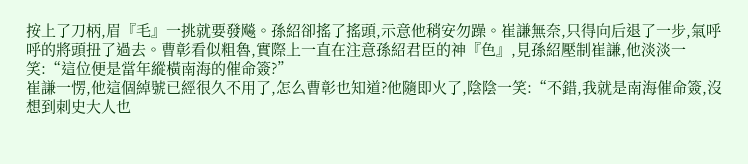按上了刀柄,眉『毛』一挑就要發飚。孫紹卻搖了搖頭,示意他稍安勿躁。崔謙無奈,只得向后退了一步,氣呼呼的將頭扭了過去。曹彰看似粗魯,實際上一直在注意孫紹君臣的神『色』,見孫紹壓制崔謙,他淡淡一笑:“這位便是當年縱橫南海的催命簽?”
崔謙一愣,他這個綽號已經很久不用了,怎么曹彰也知道?他隨即火了,陰陰一笑:“不錯,我就是南海催命簽,沒想到刺史大人也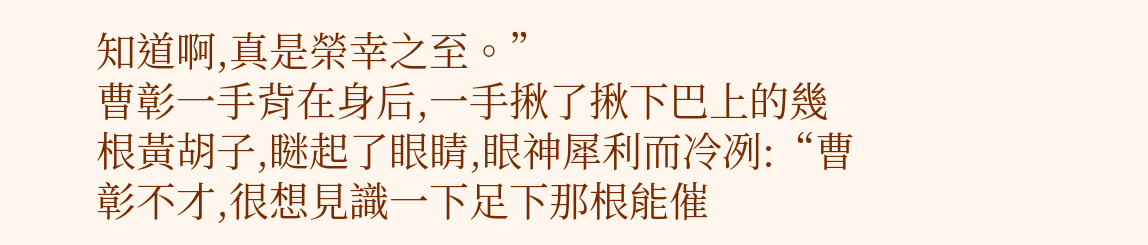知道啊,真是榮幸之至。”
曹彰一手背在身后,一手揪了揪下巴上的幾根黃胡子,瞇起了眼睛,眼神犀利而冷冽:“曹彰不才,很想見識一下足下那根能催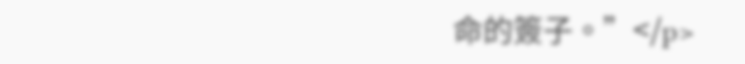命的簽子。”</p>